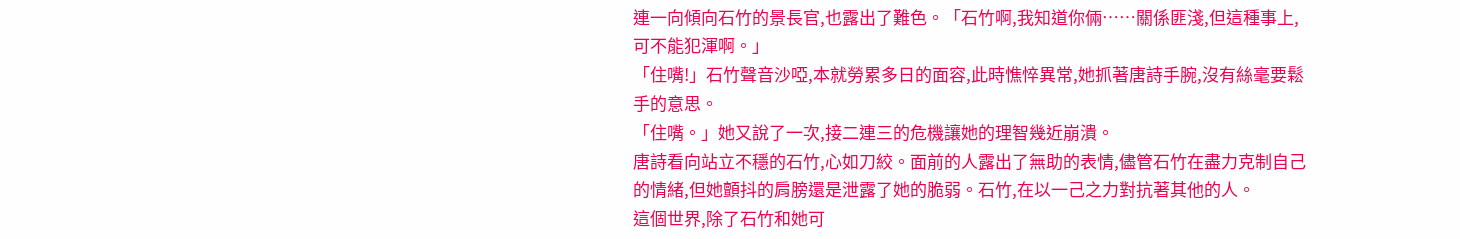連一向傾向石竹的景長官,也露出了難色。「石竹啊,我知道你倆……關係匪淺,但這種事上,可不能犯渾啊。」
「住嘴!」石竹聲音沙啞,本就勞累多日的面容,此時憔悴異常,她抓著唐詩手腕,沒有絲毫要鬆手的意思。
「住嘴。」她又說了一次,接二連三的危機讓她的理智幾近崩潰。
唐詩看向站立不穩的石竹,心如刀絞。面前的人露出了無助的表情,儘管石竹在盡力克制自己的情緒,但她顫抖的肩膀還是泄露了她的脆弱。石竹,在以一己之力對抗著其他的人。
這個世界,除了石竹和她可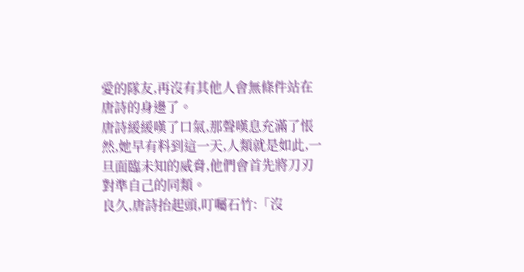愛的隊友,再沒有其他人會無條件站在唐詩的身邊了。
唐詩緩緩嘆了口氣,那聲嘆息充滿了悵然,她早有料到這一天,人類就是如此,一旦面臨未知的威脅,他們會首先將刀刃對準自己的同類。
良久,唐詩抬起頭,叮囑石竹:「沒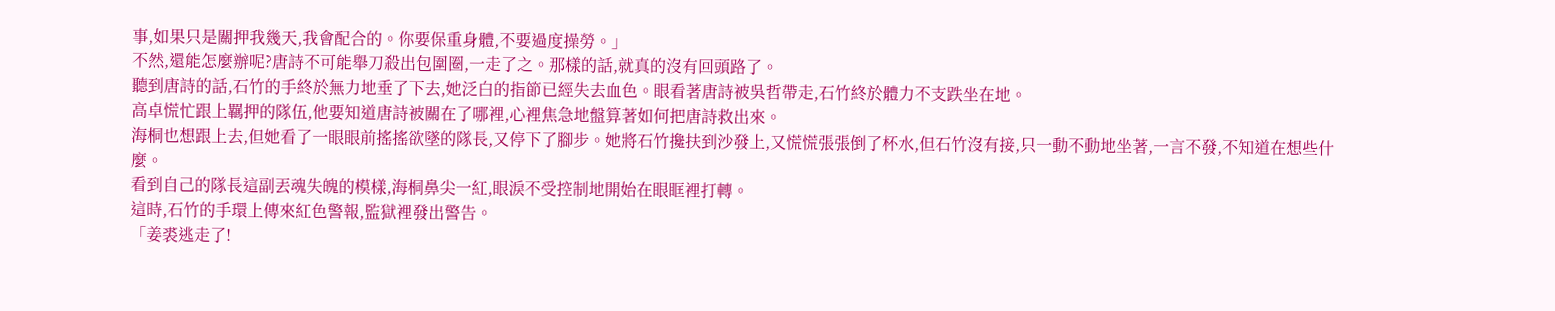事,如果只是關押我幾天,我會配合的。你要保重身體,不要過度操勞。」
不然,還能怎麼辦呢?唐詩不可能舉刀殺出包圍圈,一走了之。那樣的話,就真的沒有回頭路了。
聽到唐詩的話,石竹的手終於無力地垂了下去,她泛白的指節已經失去血色。眼看著唐詩被吳哲帶走,石竹終於體力不支跌坐在地。
高卓慌忙跟上羈押的隊伍,他要知道唐詩被關在了哪裡,心裡焦急地盤算著如何把唐詩救出來。
海桐也想跟上去,但她看了一眼眼前搖搖欲墜的隊長,又停下了腳步。她將石竹攙扶到沙發上,又慌慌張張倒了杯水,但石竹沒有接,只一動不動地坐著,一言不發,不知道在想些什麼。
看到自己的隊長這副丟魂失魄的模樣,海桐鼻尖一紅,眼淚不受控制地開始在眼眶裡打轉。
這時,石竹的手環上傳來紅色警報,監獄裡發出警告。
「姜裘逃走了!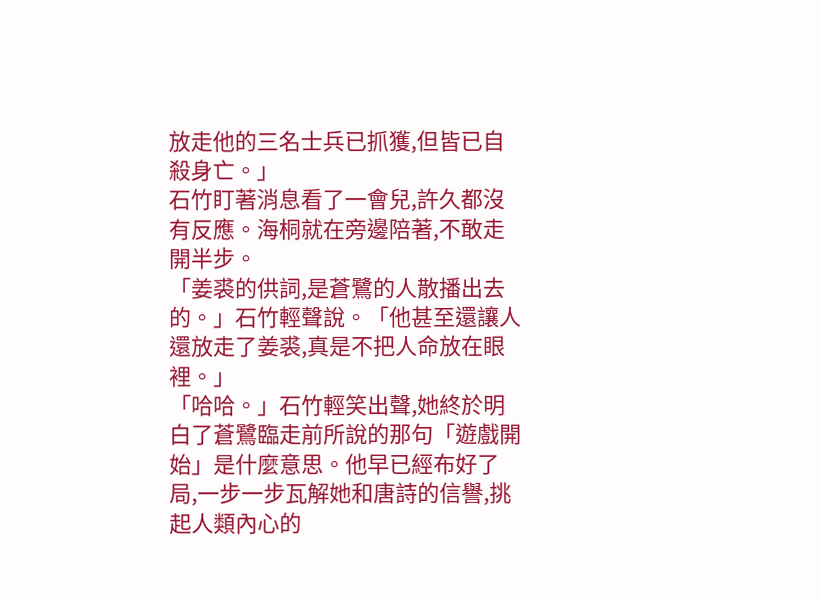放走他的三名士兵已抓獲,但皆已自殺身亡。」
石竹盯著消息看了一會兒,許久都沒有反應。海桐就在旁邊陪著,不敢走開半步。
「姜裘的供詞,是蒼鷺的人散播出去的。」石竹輕聲說。「他甚至還讓人還放走了姜裘,真是不把人命放在眼裡。」
「哈哈。」石竹輕笑出聲,她終於明白了蒼鷺臨走前所說的那句「遊戲開始」是什麼意思。他早已經布好了局,一步一步瓦解她和唐詩的信譽,挑起人類內心的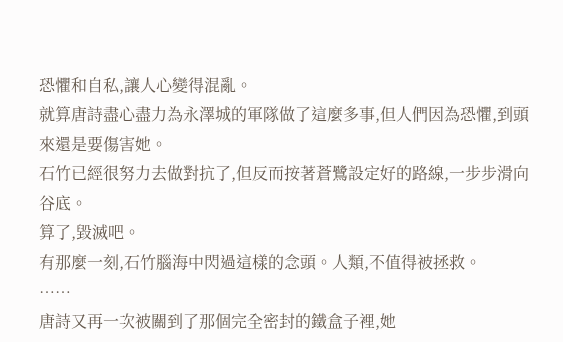恐懼和自私,讓人心變得混亂。
就算唐詩盡心盡力為永澤城的軍隊做了這麼多事,但人們因為恐懼,到頭來還是要傷害她。
石竹已經很努力去做對抗了,但反而按著蒼鷺設定好的路線,一步步滑向谷底。
算了,毀滅吧。
有那麼一刻,石竹腦海中閃過這樣的念頭。人類,不值得被拯救。
……
唐詩又再一次被關到了那個完全密封的鐵盒子裡,她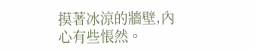摸著冰涼的牆壁,內心有些悵然。